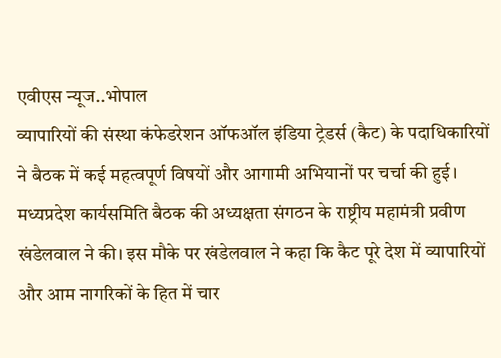एवीएस न्यूज..भोपाल
व्यापारियों की संस्था कंफेडरेशन ऑफऑल इंडिया ट्रेडर्स (कैट) के पदाधिकारियों ने बैठक में कई महत्वपूर्ण विषयों और आगामी अभियानों पर चर्चा की हुई। मध्यप्रदेश कार्यसमिति बैठक की अध्यक्षता संगठन के राष्ट्रीय महामंत्री प्रवीण खंडेलवाल ने की। इस मौके पर खंडेलवाल ने कहा कि कैट पूरे देश में व्यापारियों और आम नागरिकों के हित में चार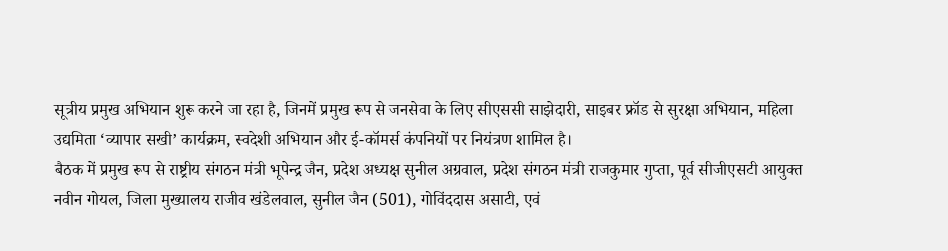सूत्रीय प्रमुख अभियान शुरू करने जा रहा है, जिनमें प्रमुख रूप से जनसेवा के लिए सीएससी साझेदारी, साइबर फ्रॉड से सुरक्षा अभियान, महिला उद्यमिता ‘व्यापार सखी’ कार्यक्रम, स्वदेशी अभियान और ई-कॉमर्स कंपनियों पर नियंत्रण शामिल है।
बैठक में प्रमुख रूप से राष्ट्रीय संगठन मंत्री भूपेन्द्र जैन, प्रदेश अध्यक्ष सुनील अग्रवाल, प्रदेश संगठन मंत्री राजकुमार गुप्ता, पूर्व सीजीएसटी आयुक्त नवीन गोयल, जिला मुख्यालय राजीव खंडेलवाल, सुनील जैन (501), गोविंददास असाटी, एवं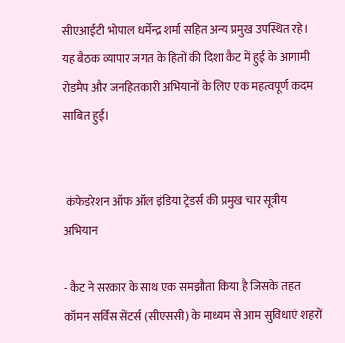सीएआईटी भोपाल धर्मेन्द्र शर्मा सहित अन्य प्रमुख उपस्थित रहे। यह बैठक व्यापार जगत के हितों की दिशा कैट में हुई के आगामी रोडमैप और जनहितकारी अभियानों के लिए एक महत्वपूर्ण कदम साबित हुई।


 कंफेडरेशन ऑफ ऑल इंडिया ट्रेडर्स की प्रमुख चार सूत्रीय अभियान

- कैट ने सरकार के साथ एक समझौता किया है जिसके तहत कॉमन सर्विस सेंटर्स (सीएससी) के माध्यम से आम सुविधाएं शहरों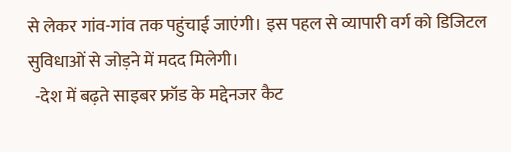से लेकर गांव-गांव तक पहुंचाई जाएंगी। इस पहल से व्यापारी वर्ग को डिजिटल सुविधाओं से जोड़ने में मदद मिलेगी।
  -देश में बढ़ते साइबर फ्रॉड के मद्देनजर कैट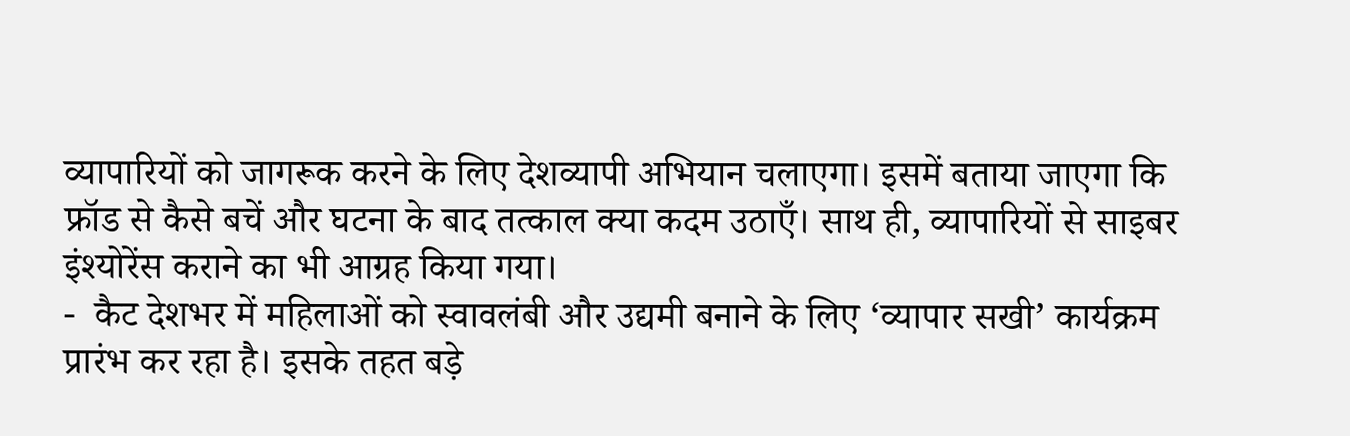व्यापारियों को जागरूक करने के लिए देशव्यापी अभियान चलाएगा। इसमें बताया जाएगा कि फ्रॉड से कैसे बचें और घटना के बाद तत्काल क्या कदम उठाएँ। साथ ही, व्यापारियों से साइबर इंश्योरेंस कराने का भी आग्रह किया गया।
-  कैट देशभर में महिलाओं को स्वावलंबी और उद्यमी बनाने के लिए ‘व्यापार सखी’ कार्यक्रम प्रारंभ कर रहा है। इसके तहत बड़े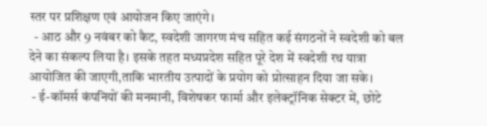स्तर पर प्रशिक्षण एवं आयोजन किए जाएंगे।
  - आठ और 9 नवंबर को कैट, स्वदेशी जागरण मंच सहित कई संगठनों ने स्वदेशी को बल देने का संकल्प लिया है। इसके तहत मध्यप्रदेश सहित पूरे देश में स्वदेशी रथ यात्रा आयोजित की जाएगी,ताकि भारतीय उत्पादों के प्रयोग को प्रोत्साहन दिया जा सके।
 - ई-कॉमर्स कंपनियों की मनमानी, विशेषकर फार्मा और इलेक्ट्रॉनिक सेक्टर में, छोटे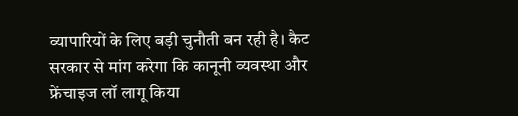व्यापारियों के लिए बड़ी चुनौती बन रही है। कैट सरकार से मांग करेगा कि कानूनी व्यवस्था और  फ्रेंचाइज लॉ लागू किया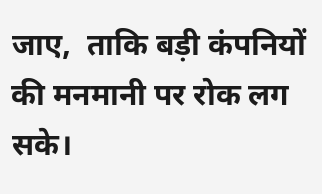जाए,  ताकि बड़ी कंपनियों की मनमानी पर रोक लग सके।